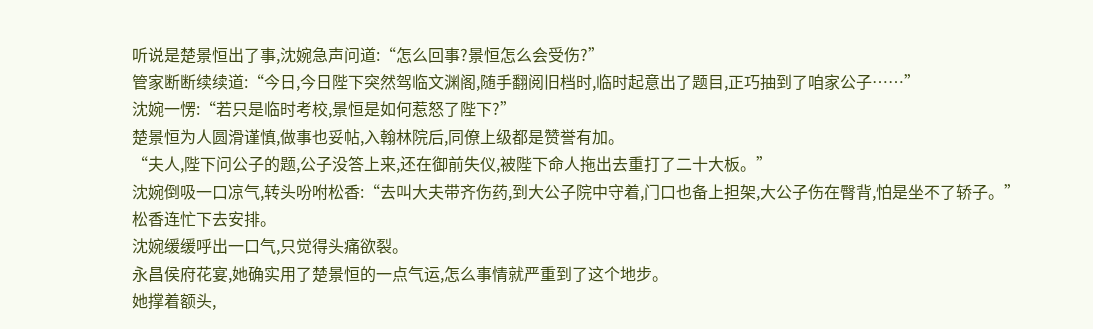听说是楚景恒出了事,沈婉急声问道:“怎么回事?景恒怎么会受伤?”
管家断断续续道:“今日,今日陛下突然驾临文渊阁,随手翻阅旧档时,临时起意出了题目,正巧抽到了咱家公子……”
沈婉一愣:“若只是临时考校,景恒是如何惹怒了陛下?”
楚景恒为人圆滑谨慎,做事也妥帖,入翰林院后,同僚上级都是赞誉有加。
“夫人,陛下问公子的题,公子没答上来,还在御前失仪,被陛下命人拖出去重打了二十大板。”
沈婉倒吸一口凉气,转头吩咐松香:“去叫大夫带齐伤药,到大公子院中守着,门口也备上担架,大公子伤在臀背,怕是坐不了轿子。”
松香连忙下去安排。
沈婉缓缓呼出一口气,只觉得头痛欲裂。
永昌侯府花宴,她确实用了楚景恒的一点气运,怎么事情就严重到了这个地步。
她撑着额头,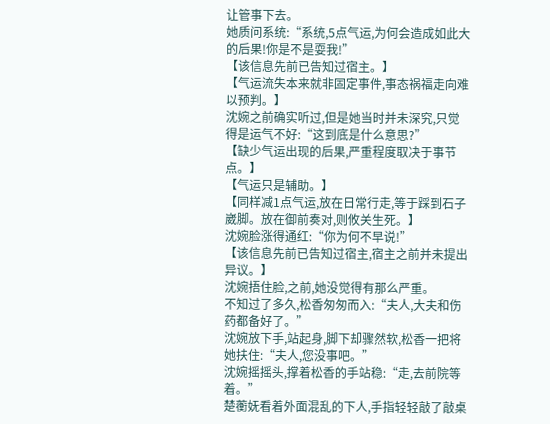让管事下去。
她质问系统:“系统,5点气运,为何会造成如此大的后果!你是不是耍我!”
【该信息先前已告知过宿主。】
【气运流失本来就非固定事件,事态祸福走向难以预判。】
沈婉之前确实听过,但是她当时并未深究,只觉得是运气不好:“这到底是什么意思?”
【缺少气运出现的后果,严重程度取决于事节点。】
【气运只是辅助。】
【同样减1点气运,放在日常行走,等于踩到石子崴脚。放在御前奏对,则攸关生死。】
沈婉脸涨得通红:“你为何不早说!”
【该信息先前已告知过宿主,宿主之前并未提出异议。】
沈婉捂住脸,之前,她没觉得有那么严重。
不知过了多久,松香匆匆而入:“夫人,大夫和伤药都备好了。”
沈婉放下手,站起身,脚下却骤然软,松香一把将她扶住:“夫人,您没事吧。”
沈婉摇摇头,撑着松香的手站稳:“走,去前院等着。”
楚蘅妩看着外面混乱的下人,手指轻轻敲了敲桌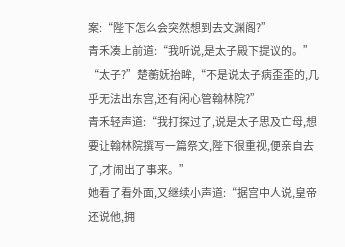案:“陛下怎么会突然想到去文渊阁?”
青禾凑上前道:“我听说,是太子殿下提议的。”
“太子?”楚蘅妩抬眸,“不是说太子病歪歪的,几乎无法出东宫,还有闲心管翰林院?”
青禾轻声道:“我打探过了,说是太子思及亡母,想要让翰林院撰写一篇祭文,陛下很重视,便亲自去了,才闹出了事来。”
她看了看外面,又继续小声道:“据宫中人说,皇帝还说他,拥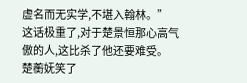虚名而无实学,不堪入翰林。”
这话极重了,对于楚景恒那心高气傲的人,这比杀了他还要难受。
楚蘅妩笑了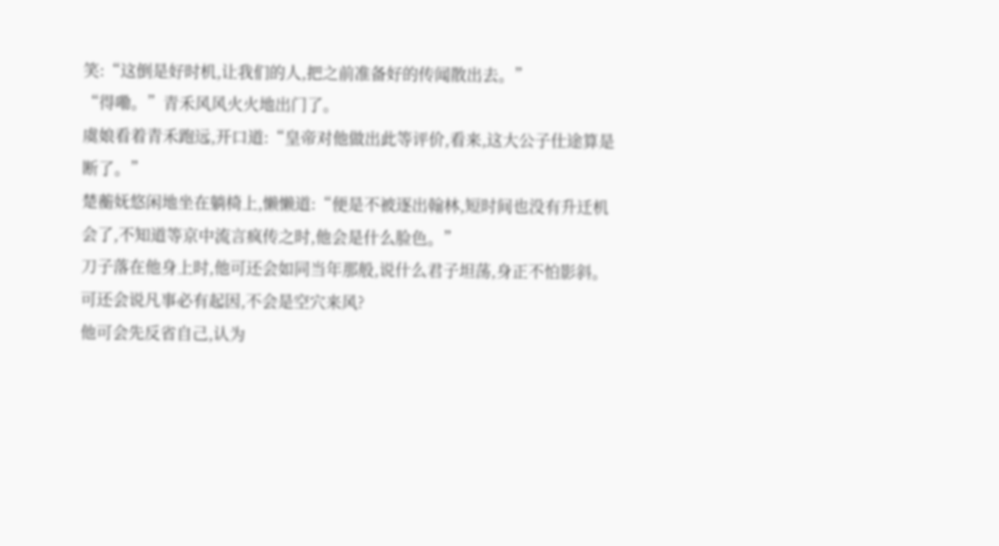笑:“这倒是好时机,让我们的人,把之前准备好的传闻散出去。”
“得嘞。”青禾风风火火地出门了。
虞娘看着青禾跑远,开口道:“皇帝对他做出此等评价,看来,这大公子仕途算是断了。”
楚蘅妩悠闲地坐在躺椅上,懒懒道:“便是不被逐出翰林,短时间也没有升迁机会了,不知道等京中流言疯传之时,他会是什么脸色。”
刀子落在他身上时,他可还会如同当年那般,说什么君子坦荡,身正不怕影斜。
可还会说凡事必有起因,不会是空穴来风?
他可会先反省自己,认为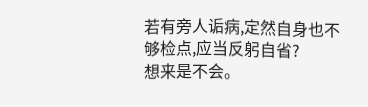若有旁人诟病,定然自身也不够检点,应当反躬自省?
想来是不会。